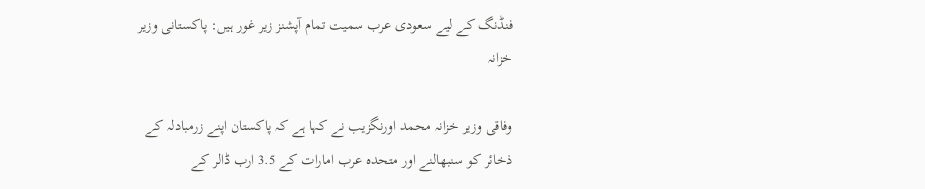فنڈنگ کے لیے سعودی عرب سمیت تمام آپشنز زیر غور ہیں: پاکستانی وزیر خزانہ

وفاقی وزیر خزانہ محمد اورنگزیب نے کہا ہے کہ پاکستان اپنے زرمبادلہ کے ذخائر کو سنبھالنے اور متحدہ عرب امارات کے 3.5 ارب ڈالر کے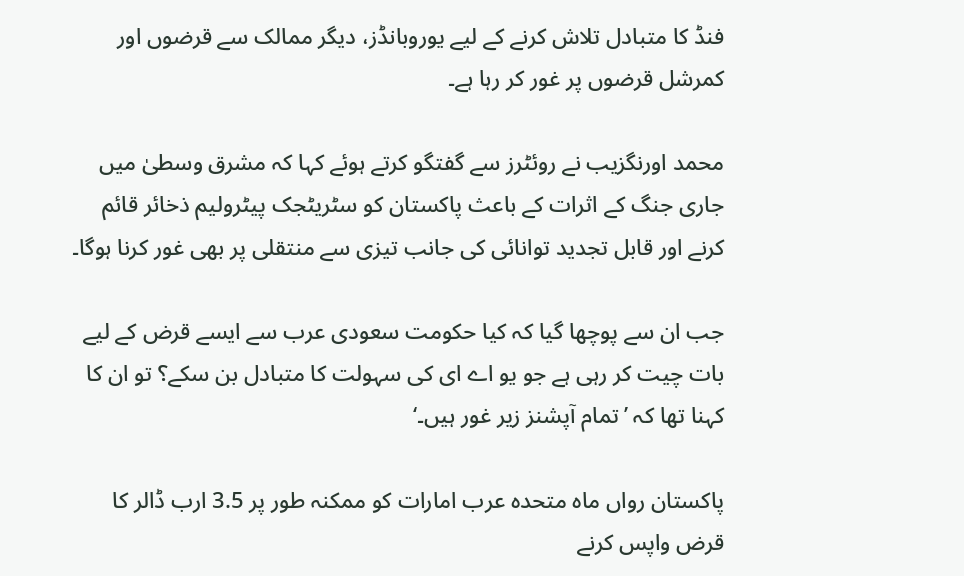فنڈ کا متبادل تلاش کرنے کے لیے یوروبانڈز، دیگر ممالک سے قرضوں اور کمرشل قرضوں پر غور کر رہا ہے۔

محمد اورنگزیب نے روئٹرز سے گفتگو کرتے ہوئے کہا کہ مشرق وسطیٰ میں جاری جنگ کے اثرات کے باعث پاکستان کو سٹریٹجک پیٹرولیم ذخائر قائم کرنے اور قابل تجدید توانائی کی جانب تیزی سے منتقلی پر بھی غور کرنا ہوگا۔

جب ان سے پوچھا گیا کہ کیا حکومت سعودی عرب سے ایسے قرض کے لیے بات چیت کر رہی ہے جو یو اے ای کی سہولت کا متبادل بن سکے؟ تو ان کا کہنا تھا کہ ’تمام آپشنز زیر غور ہیں۔‘

پاکستان رواں ماہ متحدہ عرب امارات کو ممکنہ طور پر 3.5 ارب ڈالر کا قرض واپس کرنے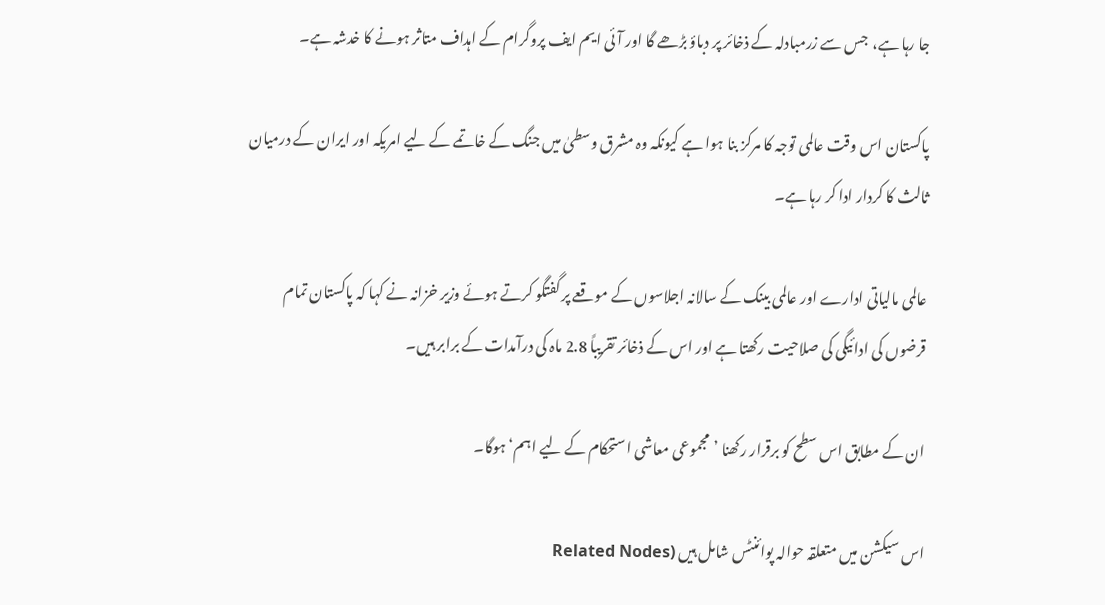جا رہا ہے،  جس سے زرمبادلہ کے ذخائر پر دباؤ بڑھے گا اور آئی ایم ایف پروگرام کے اہداف متاثر ہونے کا خدشہ ہے۔

پاکستان اس وقت عالمی توجہ کا مرکز بنا ہوا ہے کیونکہ وہ مشرق وسطیٰ میں جنگ کے خاتمے کے لیے امریکہ اور ایران کے درمیان ثالث کا کردار ادا کر رہا ہے۔

عالمی مالیاتی ادارے اور عالمی بینک کے سالانہ اجلاسوں کے موقعے پر گفتگو کرتے ہوئے وزیر خزانہ نے کہا کہ پاکستان تمام قرضوں کی ادائیگی کی صلاحیت رکھتا ہے اور اس کے ذخائر تقریباً 2.8 ماہ کی درآمدات کے برابر ہیں۔

ان کے مطابق اس سطح کو برقرار رکھنا ’مجموعی معاشی استحکام کے لیے اہم‘ ہوگا۔

اس سیکشن میں متعلقہ حوالہ پوائنٹس شامل ہیں (Related Nodes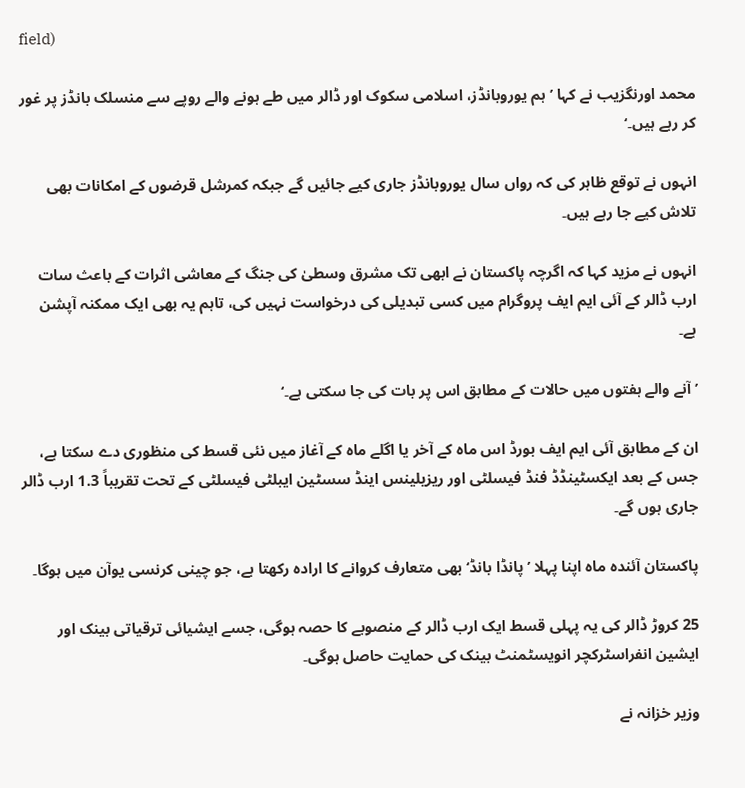field)

محمد اورنگزیب نے کہا ’ہم یوروبانڈز، اسلامی سکوک اور ڈالر میں طے ہونے والے روپے سے منسلک بانڈز پر غور کر رہے ہیں۔‘

انہوں نے توقع ظاہر کی کہ رواں سال یوروبانڈز جاری کیے جائیں گے جبکہ کمرشل قرضوں کے امکانات بھی تلاش کیے جا رہے ہیں۔

انہوں نے مزید کہا کہ اگرچہ پاکستان نے ابھی تک مشرق وسطیٰ کی جنگ کے معاشی اثرات کے باعث سات ارب ڈالر کے آئی ایم ایف پروگرام میں کسی تبدیلی کی درخواست نہیں کی، تاہم یہ بھی ایک ممکنہ آپشن ہے۔

’آنے والے ہفتوں میں حالات کے مطابق اس پر بات کی جا سکتی ہے۔‘

ان کے مطابق آئی ایم ایف بورڈ اس ماہ کے آخر یا اگلے ماہ کے آغاز میں نئی قسط کی منظوری دے سکتا ہے، جس کے بعد ایکسٹینڈڈ فنڈ فیسلٹی اور ریزیلینس اینڈ سسٹین ایبلٹی فیسلٹی کے تحت تقریباً 1.3 ارب ڈالر جاری ہوں گے۔

پاکستان آئندہ ماہ اپنا پہلا ’پانڈا بانڈ‘ بھی متعارف کروانے کا ارادہ رکھتا ہے، جو چینی کرنسی یوآن میں ہوگا۔

25 کروڑ ڈالر کی یہ پہلی قسط ایک ارب ڈالر کے منصوبے کا حصہ ہوگی، جسے ایشیائی ترقیاتی بینک اور ایشین انفراسٹرکچر انویسٹمنٹ بینک کی حمایت حاصل ہوگی۔

وزیر خزانہ نے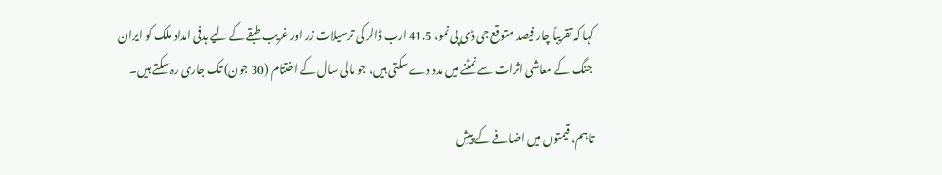کہا کہ تقریباً چار فیصد متوقع جی ڈی پی نمو، 41.5 ارب ڈالر کی ترسیلات زر اور غریب طبقے کے لیے ہدفی امداد ملک کو ایران جنگ کے معاشی اثرات سے نمٹنے میں مدد دے سکتی ہیں، جو مالی سال کے اختتام (30 جون) تک جاری رہ سکتے ہیں۔

تاہم، قیمتوں میں اضافے کے پیشِ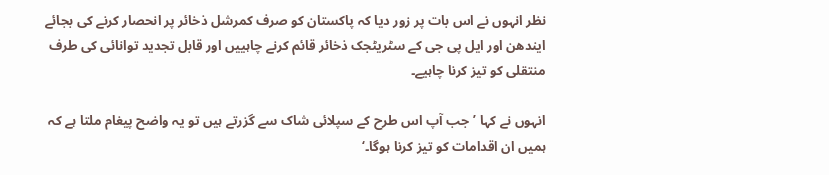نظر انہوں نے اس بات پر زور دیا کہ پاکستان کو صرف کمرشل ذخائر پر انحصار کرنے کی بجائے ایندھن اور ایل پی جی کے سٹریٹجک ذخائر قائم کرنے چاہییں اور قابل تجدید توانائی کی طرف منتقلی کو تیز کرنا چاہیے۔

انہوں نے کہا ’جب آپ اس طرح کے سپلائی شاک سے گزرتے ہیں تو یہ واضح پیغام ملتا ہے کہ ہمیں ان اقدامات کو تیز کرنا ہوگا۔‘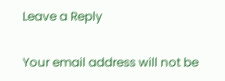Leave a Reply

Your email address will not be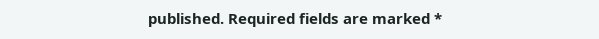published. Required fields are marked *